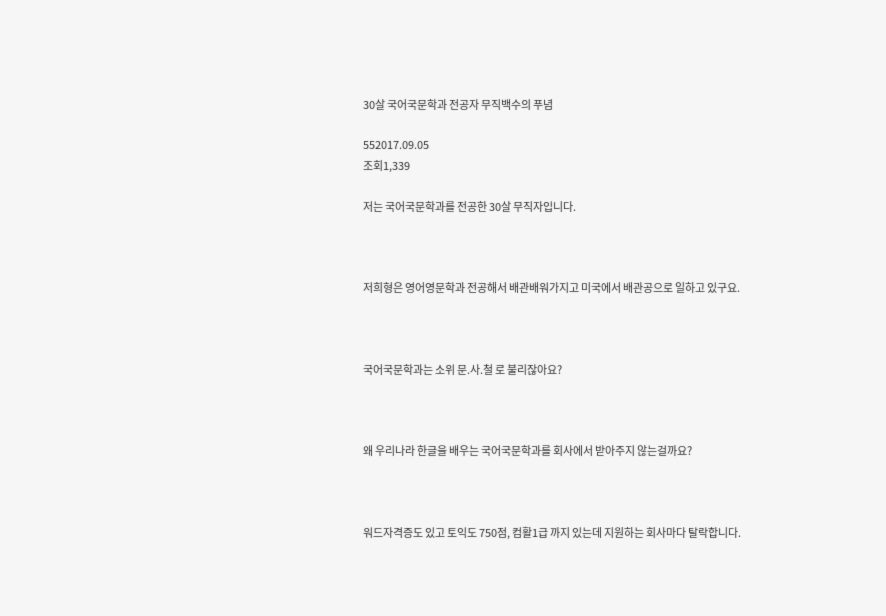30살 국어국문학과 전공자 무직백수의 푸념

552017.09.05
조회1,339

저는 국어국문학과를 전공한 30살 무직자입니다.



저희형은 영어영문학과 전공해서 배관배워가지고 미국에서 배관공으로 일하고 있구요.



국어국문학과는 소위 문.사.철 로 불리잖아요?



왜 우리나라 한글을 배우는 국어국문학과를 회사에서 받아주지 않는걸까요?



워드자격증도 있고 토익도 750점, 컴활1급 까지 있는데 지원하는 회사마다 탈락합니다.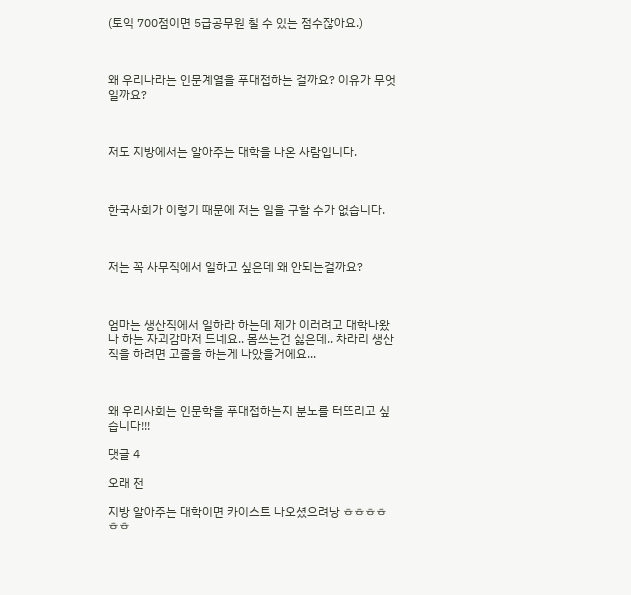(토익 700점이면 5급공무원 칠 수 있는 점수잖아요.)



왜 우리나라는 인문계열을 푸대접하는 걸까요? 이유가 무엇일까요?



저도 지방에서는 알아주는 대학을 나온 사람입니다.



한국사회가 이렇기 때문에 저는 일을 구할 수가 없습니다.



저는 꼭 사무직에서 일하고 싶은데 왜 안되는걸까요?



엄마는 생산직에서 일하라 하는데 제가 이러려고 대학나왔나 하는 자괴감마저 드네요.. 몸쓰는건 싫은데.. 차라리 생산직을 하려면 고졸을 하는게 나았을거에요...



왜 우리사회는 인문학을 푸대접하는지 분노를 터뜨리고 싶습니다!!!

댓글 4

오래 전

지방 알아주는 대학이면 카이스트 나오셨으려낭 ㅎㅎㅎㅎㅎㅎ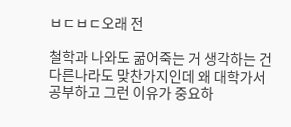ㅂㄷㅂㄷ오래 전

철학과 나와도 굶어죽는 거 생각하는 건 다른나라도 맞찬가지인데 왜 대학가서 공부하고 그런 이유가 중요하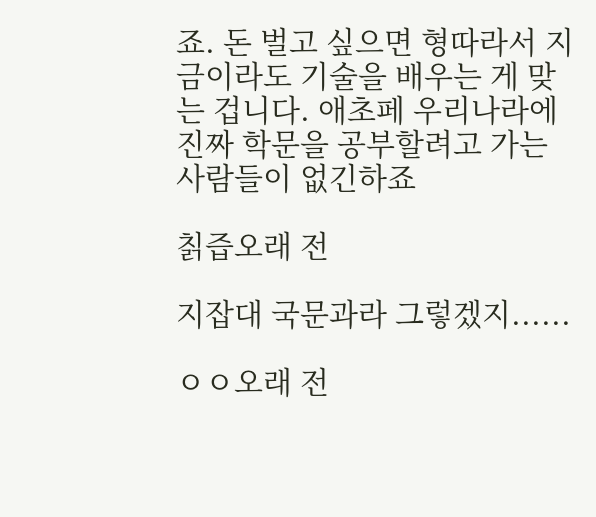죠. 돈 벌고 싶으면 형따라서 지금이라도 기술을 배우는 게 맞는 겁니다. 애초페 우리나라에 진짜 학문을 공부할려고 가는 사람들이 없긴하죠

칡즙오래 전

지잡대 국문과라 그렇겠지......

ㅇㅇ오래 전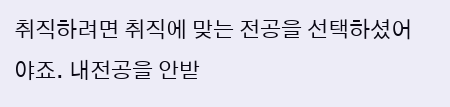취직하려면 취직에 맞는 전공을 선택하셨어야죠. 내전공을 안받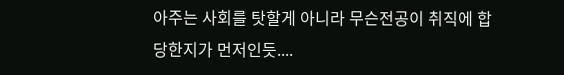아주는 사회를 탓할게 아니라 무슨전공이 취직에 합당한지가 먼저인듯....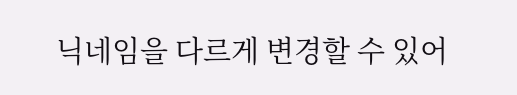닉네임을 다르게 변경할 수 있어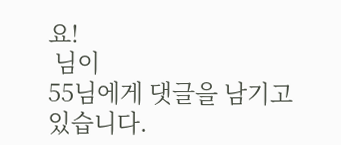요!
 님이
55님에게 댓글을 남기고 있습니다.